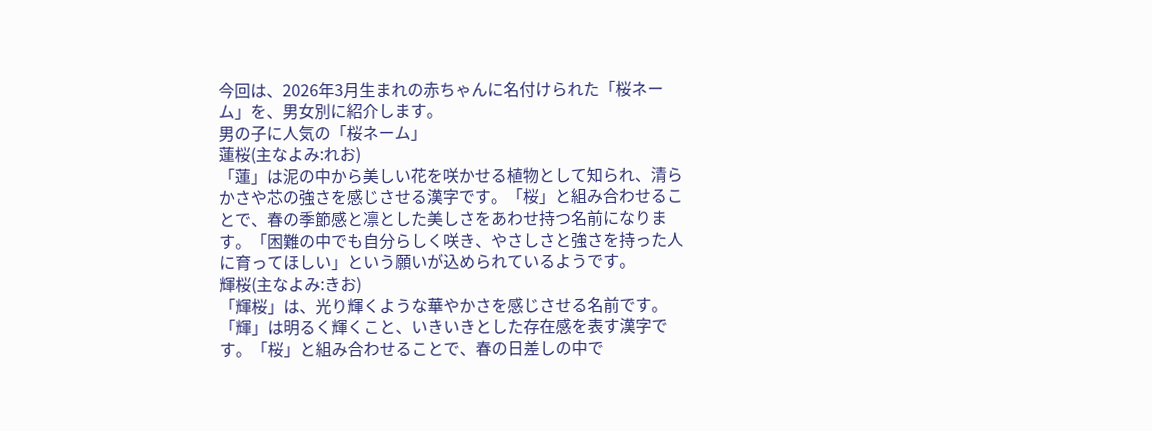今回は、2026年3月生まれの赤ちゃんに名付けられた「桜ネーム」を、男女別に紹介します。
男の子に人気の「桜ネーム」
蓮桜(主なよみ:れお)
「蓮」は泥の中から美しい花を咲かせる植物として知られ、清らかさや芯の強さを感じさせる漢字です。「桜」と組み合わせることで、春の季節感と凛とした美しさをあわせ持つ名前になります。「困難の中でも自分らしく咲き、やさしさと強さを持った人に育ってほしい」という願いが込められているようです。
輝桜(主なよみ:きお)
「輝桜」は、光り輝くような華やかさを感じさせる名前です。「輝」は明るく輝くこと、いきいきとした存在感を表す漢字です。「桜」と組み合わせることで、春の日差しの中で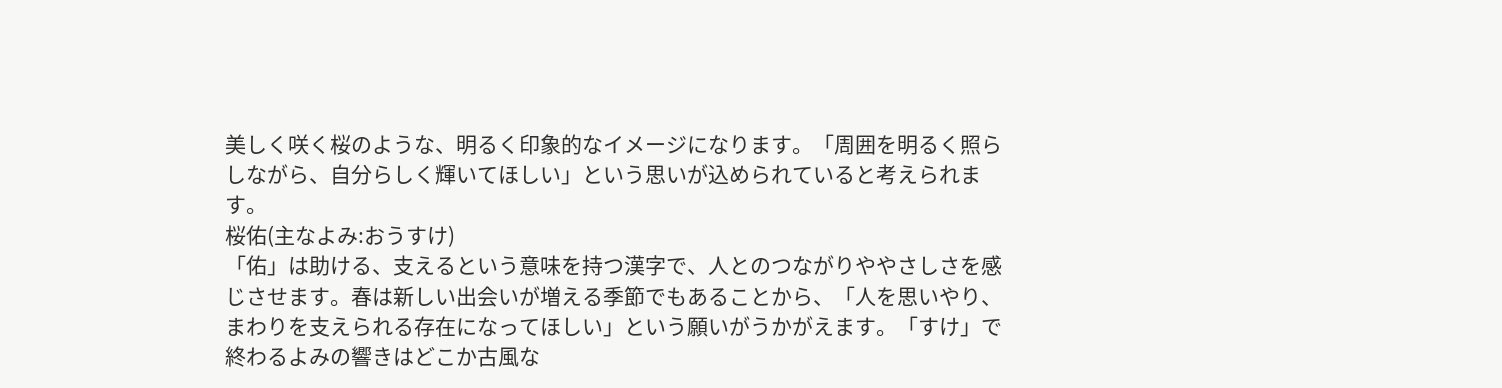美しく咲く桜のような、明るく印象的なイメージになります。「周囲を明るく照らしながら、自分らしく輝いてほしい」という思いが込められていると考えられます。
桜佑(主なよみ:おうすけ)
「佑」は助ける、支えるという意味を持つ漢字で、人とのつながりややさしさを感じさせます。春は新しい出会いが増える季節でもあることから、「人を思いやり、まわりを支えられる存在になってほしい」という願いがうかがえます。「すけ」で終わるよみの響きはどこか古風な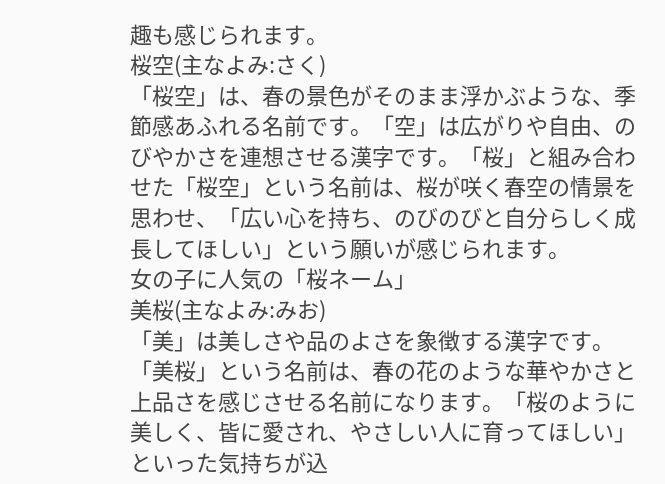趣も感じられます。
桜空(主なよみ:さく)
「桜空」は、春の景色がそのまま浮かぶような、季節感あふれる名前です。「空」は広がりや自由、のびやかさを連想させる漢字です。「桜」と組み合わせた「桜空」という名前は、桜が咲く春空の情景を思わせ、「広い心を持ち、のびのびと自分らしく成長してほしい」という願いが感じられます。
女の子に人気の「桜ネーム」
美桜(主なよみ:みお)
「美」は美しさや品のよさを象徴する漢字です。「美桜」という名前は、春の花のような華やかさと上品さを感じさせる名前になります。「桜のように美しく、皆に愛され、やさしい人に育ってほしい」といった気持ちが込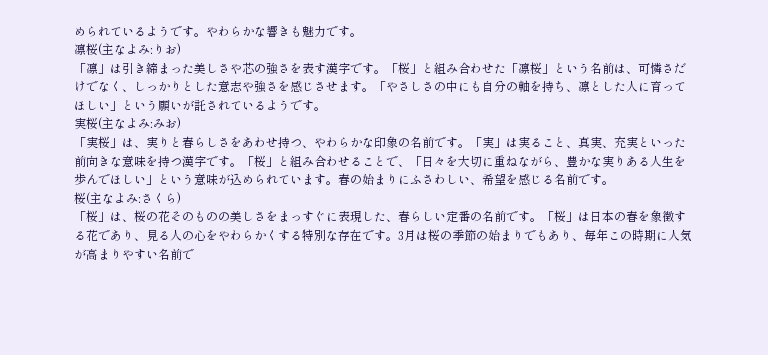められているようです。やわらかな響きも魅力です。
凛桜(主なよみ:りお)
「凛」は引き締まった美しさや芯の強さを表す漢字です。「桜」と組み合わせた「凛桜」という名前は、可憐さだけでなく、しっかりとした意志や強さを感じさせます。「やさしさの中にも自分の軸を持ち、凛とした人に育ってほしい」という願いが託されているようです。
実桜(主なよみ:みお)
「実桜」は、実りと春らしさをあわせ持つ、やわらかな印象の名前です。「実」は実ること、真実、充実といった前向きな意味を持つ漢字です。「桜」と組み合わせることで、「日々を大切に重ねながら、豊かな実りある人生を歩んでほしい」という意味が込められています。春の始まりにふさわしい、希望を感じる名前です。
桜(主なよみ:さくら)
「桜」は、桜の花そのものの美しさをまっすぐに表現した、春らしい定番の名前です。「桜」は日本の春を象徴する花であり、見る人の心をやわらかくする特別な存在です。3月は桜の季節の始まりでもあり、毎年この時期に人気が高まりやすい名前で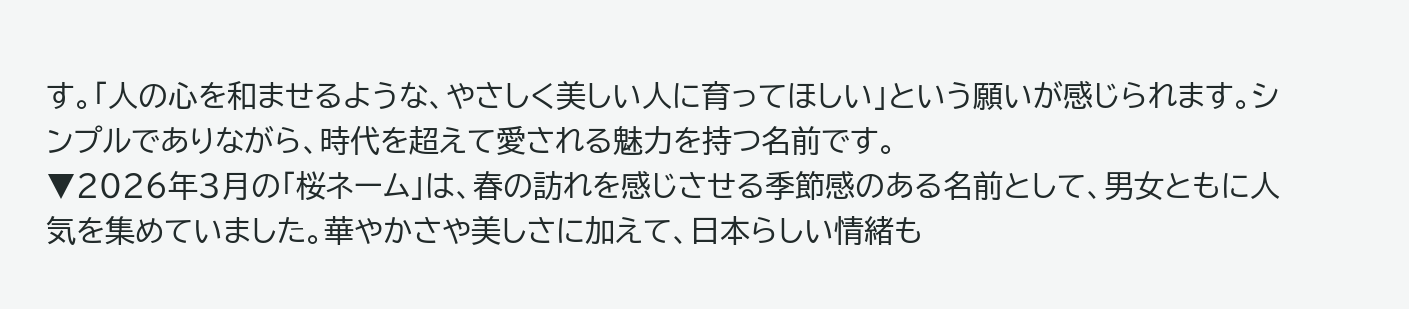す。「人の心を和ませるような、やさしく美しい人に育ってほしい」という願いが感じられます。シンプルでありながら、時代を超えて愛される魅力を持つ名前です。
▼2026年3月の「桜ネーム」は、春の訪れを感じさせる季節感のある名前として、男女ともに人気を集めていました。華やかさや美しさに加えて、日本らしい情緒も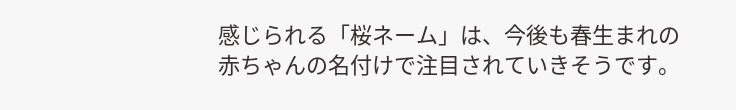感じられる「桜ネーム」は、今後も春生まれの赤ちゃんの名付けで注目されていきそうです。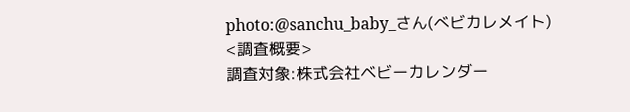photo:@sanchu_baby_さん(べビカレメイト)
<調査概要>
調査対象:株式会社ベビーカレンダー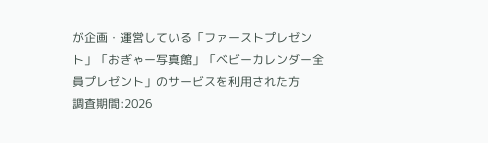が企画・運営している「ファーストプレゼント」「おぎゃー写真館」「ベビーカレンダー全員プレゼント」のサービスを利用された方
調査期間:2026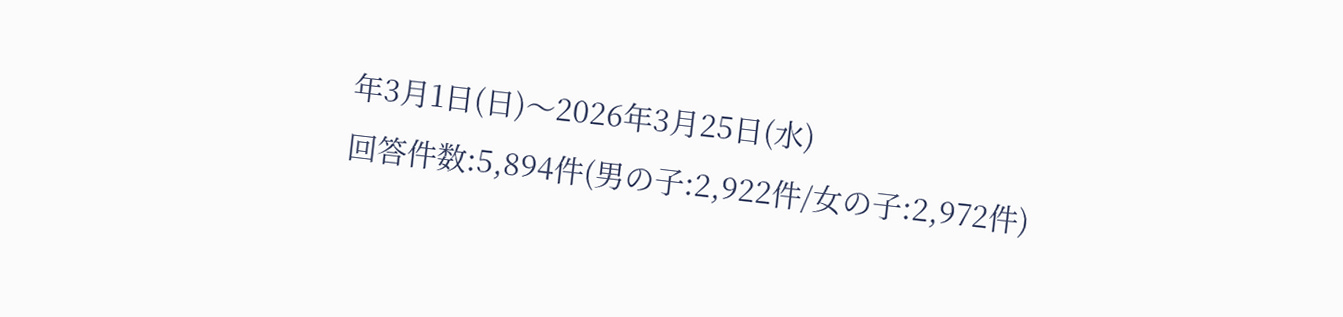年3月1日(日)〜2026年3月25日(水)
回答件数:5,894件(男の子:2,922件/女の子:2,972件)